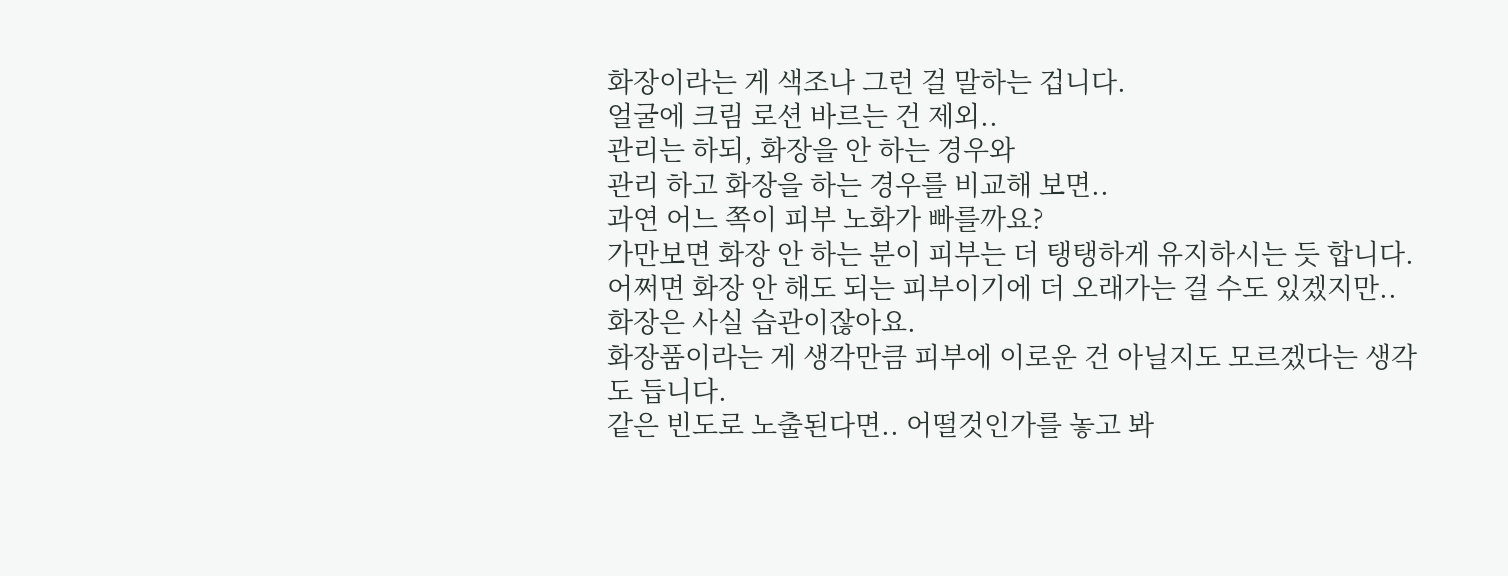화장이라는 게 색조나 그런 걸 말하는 겁니다.
얼굴에 크림 로션 바르는 건 제외..
관리는 하되, 화장을 안 하는 경우와
관리 하고 화장을 하는 경우를 비교해 보면..
과연 어느 쪽이 피부 노화가 빠를까요?
가만보면 화장 안 하는 분이 피부는 더 탱탱하게 유지하시는 듯 합니다.
어쩌면 화장 안 해도 되는 피부이기에 더 오래가는 걸 수도 있겠지만..
화장은 사실 습관이잖아요.
화장품이라는 게 생각만큼 피부에 이로운 건 아닐지도 모르겠다는 생각도 듭니다.
같은 빈도로 노출된다면.. 어떨것인가를 놓고 봐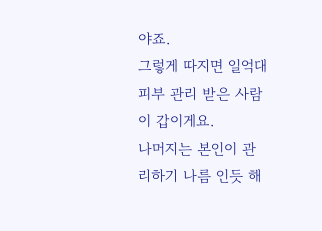야죠.
그렇게 따지면 일억대 피부 관리 받은 사람이 갑이게요.
나머지는 본인이 관리하기 나름 인듯 해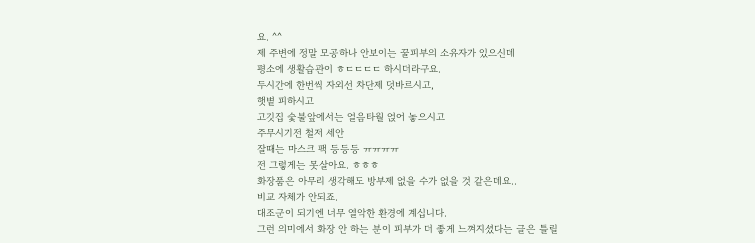요. ^^
제 주변에 정말 모공하나 안보이는 꿀피부의 소유자가 있으신데
평소에 생활습관이 ㅎㄷㄷㄷㄷ 하시더라구요.
두시간에 한번씩 자외선 차단제 덧바르시고,
햇볕 피하시고
고깃집 숯불앞에서는 얼음타월 얹어 놓으시고
주무시기전 철저 세안
잘때는 마스크 팩 등등등 ㅠㅠㅠㅠ
전 그렇게는 못살아요. ㅎㅎㅎ
화장품은 아무리 생각해도 방부제 없을 수가 없을 것 같은데요..
비교 자체가 안되죠.
대조군이 되기엔 너무 열악한 환경에 계십니다.
그런 의미에서 화장 안 하는 분이 피부가 더 좋게 느껴지셨다는 글은 틀릴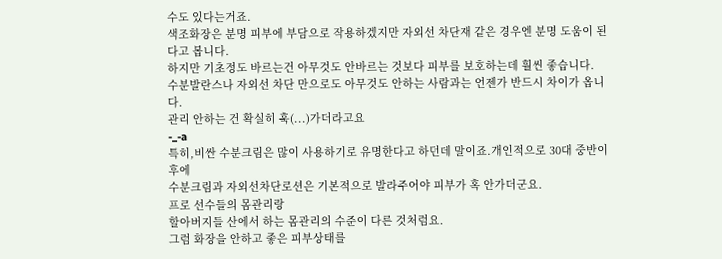수도 있다는거죠.
색조화장은 분명 피부에 부담으로 작용하겠지만 자외선 차단재 같은 경우엔 분명 도움이 된다고 봅니다.
하지만 기초정도 바르는건 아무것도 안바르는 것보다 피부를 보호하는데 훨씬 좋습니다.
수분발란스나 자외선 차단 만으로도 아무것도 안하는 사람과는 언젠가 반드시 차이가 옵니다.
관리 안하는 건 확실히 훅(...)가더라고요
-_-a
특히,비싼 수분크림은 많이 사용하기로 유명한다고 하던데 말이죠.개인적으로 30대 중반이후에
수분크림과 자외선차단로션은 기본적으로 발라주어야 피부가 혹 안가더군요.
프로 선수들의 몸관리랑
할아버지들 산에서 하는 몸관리의 수준이 다른 것처럼요.
그럼 화장을 안하고 좋은 피부상태를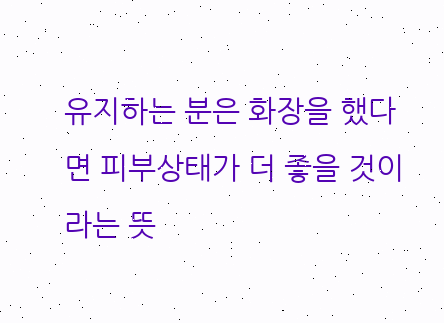유지하는 분은 화장을 했다면 피부상태가 더 좋을 것이라는 뜻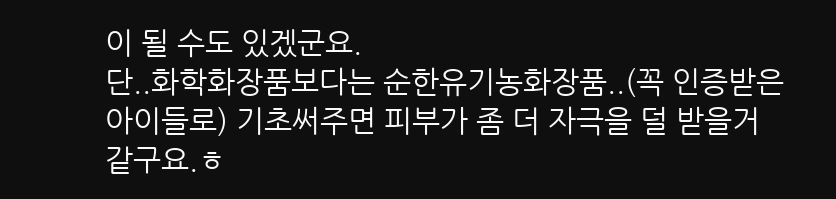이 될 수도 있겠군요.
단..화학화장품보다는 순한유기농화장품..(꼭 인증받은아이들로) 기초써주면 피부가 좀 더 자극을 덜 받을거같구요.ㅎ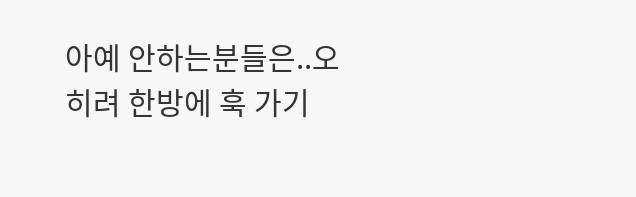아예 안하는분들은..오히려 한방에 훅 가기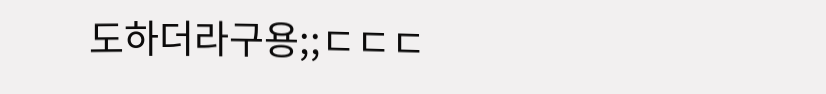도하더라구용;;ㄷㄷㄷ